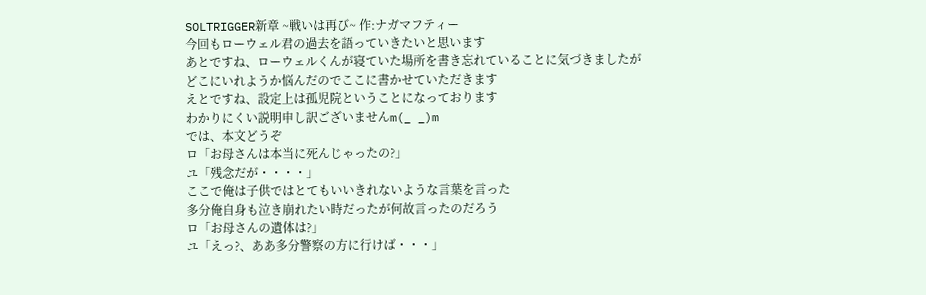SOLTRIGGER新章 ~戦いは再び~ 作:ナガマフティー
今回もローウェル君の過去を語っていきたいと思います
あとですね、ローウェルくんが寝ていた場所を書き忘れていることに気づきましたが
どこにいれようか悩んだのでここに書かせていただきます
えとですね、設定上は孤児院ということになっております
わかりにくい説明申し訳ございませんm(_ _)m
では、本文どうぞ
ロ「お母さんは本当に死んじゃったの?」
ユ「残念だが・・・・」
ここで俺は子供ではとてもいいきれないような言葉を言った
多分俺自身も泣き崩れたい時だったが何故言ったのだろう
ロ「お母さんの遺体は?」
ユ「えっ?、ああ多分警察の方に行けば・・・」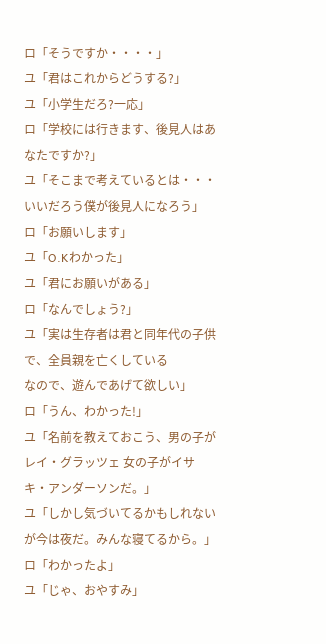ロ「そうですか・・・・」
ユ「君はこれからどうする?」
ユ「小学生だろ?一応」
ロ「学校には行きます、後見人はあなたですか?」
ユ「そこまで考えているとは・・・いいだろう僕が後見人になろう」
ロ「お願いします」
ユ「O.Kわかった」
ユ「君にお願いがある」
ロ「なんでしょう?」
ユ「実は生存者は君と同年代の子供で、全員親を亡くしている
なので、遊んであげて欲しい」
ロ「うん、わかった!」
ユ「名前を教えておこう、男の子がレイ・グラッツェ 女の子がイサキ・アンダーソンだ。」
ユ「しかし気づいてるかもしれないが今は夜だ。みんな寝てるから。」
ロ「わかったよ」
ユ「じゃ、おやすみ」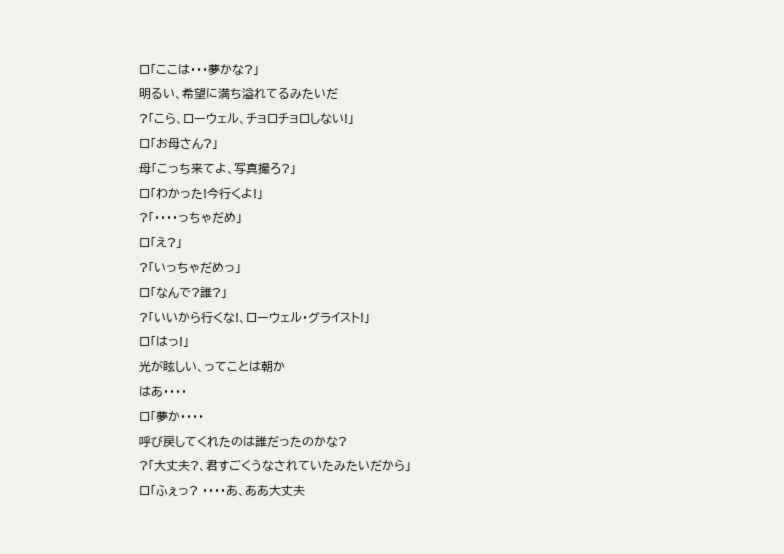ロ「ここは・・・夢かな?」
明るい、希望に満ち溢れてるみたいだ
?「こら、ローウェル、チョロチョロしない!」
ロ「お母さん?」
母「こっち来てよ、写真撮ろ?」
ロ「わかった!今行くよ!」
?「・・・・っちゃだめ」
ロ「え?」
?「いっちゃだめっ」
ロ「なんで?誰?」
?「いいから行くな!、ローウェル・グライスト!」
ロ「はっ!」
光が眩しい、ってことは朝か
はあ・・・・
ロ「夢か・・・・
呼び戻してくれたのは誰だったのかな?
?「大丈夫?、君すごくうなされていたみたいだから」
ロ「ふぇっ? ・・・・あ、ああ大丈夫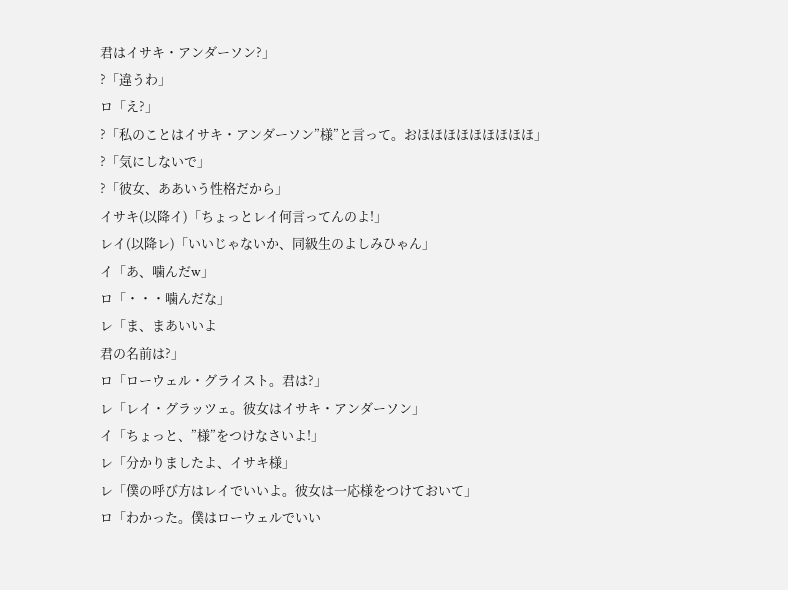君はイサキ・アンダーソン?」
?「違うわ」
ロ「え?」
?「私のことはイサキ・アンダーソン”様”と言って。おほほほほほほほほほ」
?「気にしないで」
?「彼女、ああいう性格だから」
イサキ(以降イ)「ちょっとレイ何言ってんのよ!」
レイ(以降レ)「いいじゃないか、同級生のよしみひゃん」
イ「あ、噛んだw」
ロ「・・・噛んだな」
レ「ま、まあいいよ
君の名前は?」
ロ「ローウェル・グライスト。君は?」
レ「レイ・グラッツェ。彼女はイサキ・アンダーソン」
イ「ちょっと、”様”をつけなさいよ!」
レ「分かりましたよ、イサキ様」
レ「僕の呼び方はレイでいいよ。彼女は一応様をつけておいて」
ロ「わかった。僕はローウェルでいい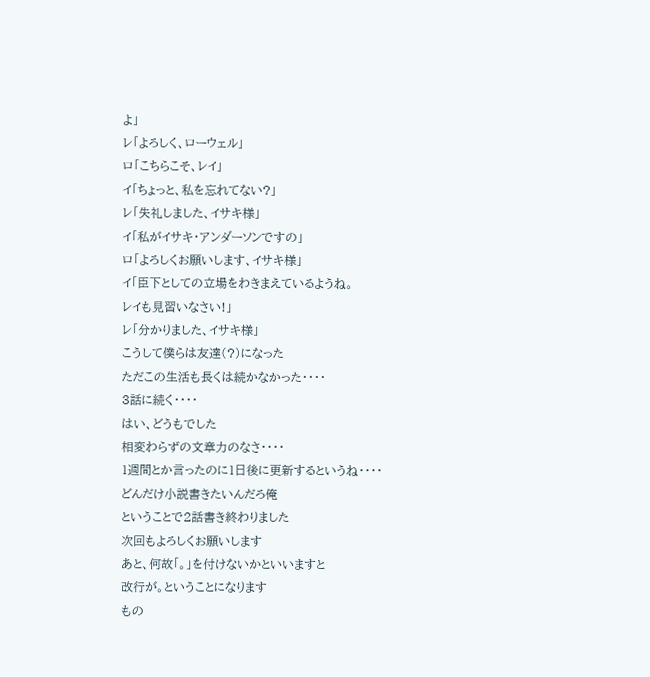よ」
レ「よろしく、ローウェル」
ロ「こちらこそ、レイ」
イ「ちょっと、私を忘れてない?」
レ「失礼しました、イサキ様」
イ「私がイサキ・アンダーソンですの」
ロ「よろしくお願いします、イサキ様」
イ「臣下としての立場をわきまえているようね。
レイも見習いなさい!」
レ「分かりました、イサキ様」
こうして僕らは友達(?)になった
ただこの生活も長くは続かなかった・・・・
3話に続く・・・・
はい、どうもでした
相変わらずの文章力のなさ・・・・
1週間とか言ったのに1日後に更新するというね・・・・
どんだけ小説書きたいんだろ俺
ということで2話書き終わりました
次回もよろしくお願いします
あと、何故「。」を付けないかといいますと
改行が。ということになります
もの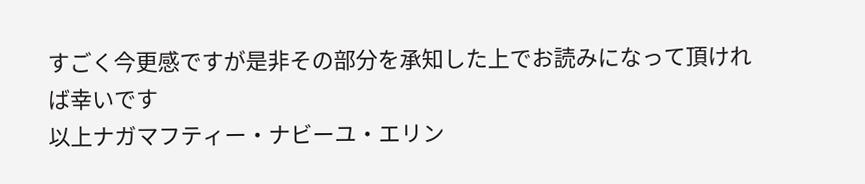すごく今更感ですが是非その部分を承知した上でお読みになって頂ければ幸いです
以上ナガマフティー・ナビーユ・エリン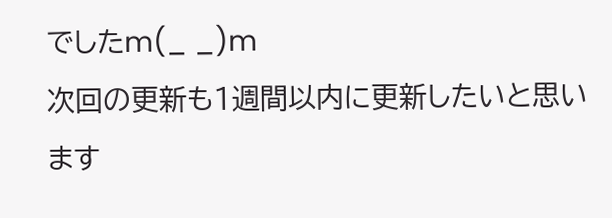でしたm(_ _)m
次回の更新も1週間以内に更新したいと思います